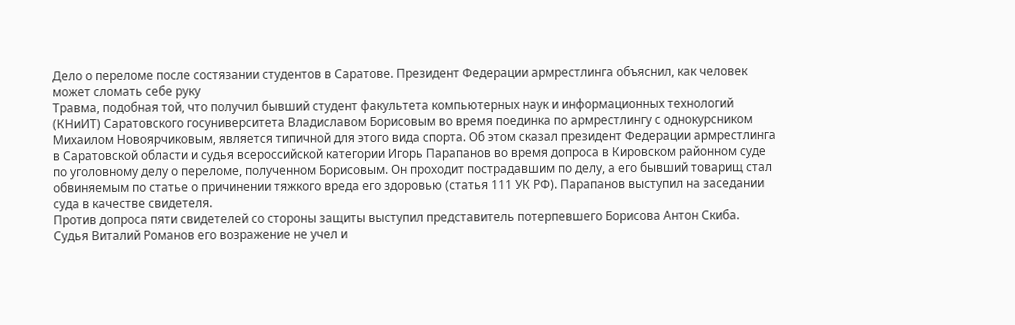Дело о переломе после состязании студентов в Саратове. Президент Федерации армрестлинга объяснил, как человек может сломать себе руку
Травма, подобная той, что получил бывший студент факультета компьютерных наук и информационных технологий (КНиИТ) Саратовского госуниверситета Владиславом Борисовым во время поединка по армрестлингу с однокурсником Михаилом Новоярчиковым, является типичной для этого вида спорта. Об этом сказал президент Федерации армрестлинга в Саратовской области и судья всероссийской категории Игорь Парапанов во время допроса в Кировском районном суде по уголовному делу о переломе, полученном Борисовым. Он проходит пострадавшим по делу, а его бывший товарищ стал обвиняемым по статье о причинении тяжкого вреда его здоровью (статья 111 УК РФ). Парапанов выступил на заседании суда в качестве свидетеля.
Против допроса пяти свидетелей со стороны защиты выступил представитель потерпевшего Борисова Антон Скиба. Судья Виталий Романов его возражение не учел и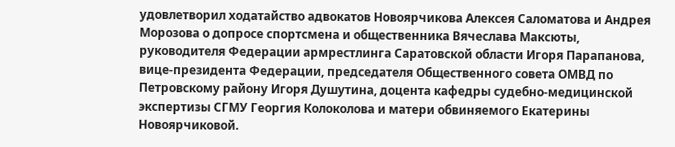удовлетворил ходатайство адвокатов Новоярчикова Алексея Саломатова и Андрея Морозова о допросе спортсмена и общественника Вячеслава Максюты, руководителя Федерации армрестлинга Саратовской области Игоря Парапанова, вице-президента Федерации, председателя Общественного совета ОМВД по Петровскому району Игоря Душутина, доцента кафедры судебно-медицинской экспертизы СГМУ Георгия Колоколова и матери обвиняемого Екатерины Новоярчиковой.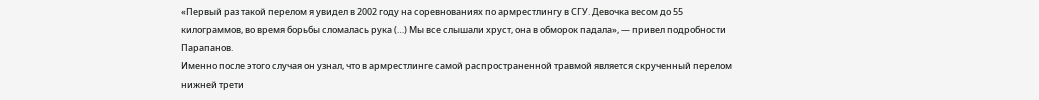«Первый раз такой перелом я увидел в 2002 году на соревнованиях по армрестлингу в СГУ. Девочка весом до 55 килограммов, во время борьбы сломалась рука (…) Мы все слышали хруст, она в обморок падала», — привел подробности Парапанов.
Именно после этого случая он узнал, что в армрестлинге самой распространенной травмой является скрученный перелом нижней трети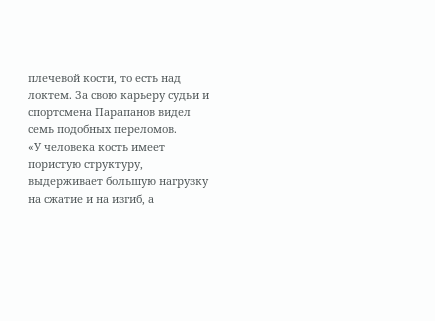плечевой кости, то есть над локтем. За свою карьеру судьи и спортсмена Парапанов видел семь подобных переломов.
«У человека кость имеет пористую структуру, выдерживает большую нагрузку на сжатие и на изгиб, а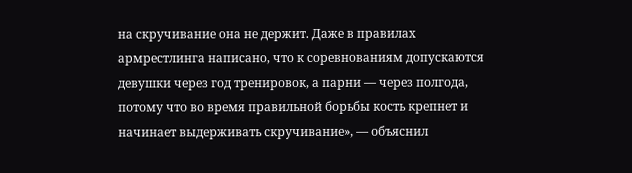на скручивание она не держит. Даже в правилах армрестлинга написано, что к соревнованиям допускаются девушки через год тренировок, а парни — через полгода, потому что во время правильной борьбы кость крепнет и начинает выдерживать скручивание», — объяснил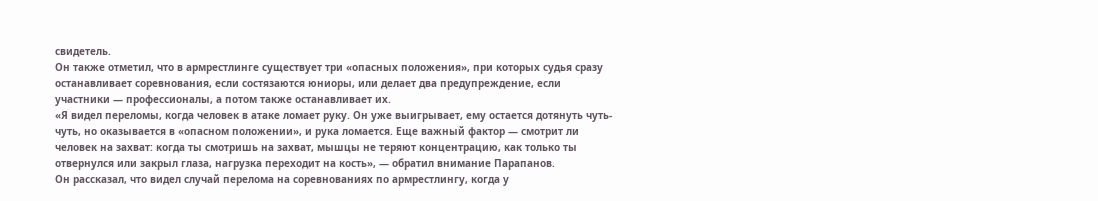свидетель.
Он также отметил, что в армрестлинге существует три «опасных положения», при которых судья сразу останавливает соревнования, если состязаются юниоры, или делает два предупреждение, если участники — профессионалы, а потом также останавливает их.
«Я видел переломы, когда человек в атаке ломает руку. Он уже выигрывает, ему остается дотянуть чуть-чуть, но оказывается в «опасном положении», и рука ломается. Еще важный фактор — смотрит ли человек на захват: когда ты смотришь на захват, мышцы не теряют концентрацию, как только ты отвернулся или закрыл глаза, нагрузка переходит на кость», — обратил внимание Парапанов.
Он рассказал, что видел случай перелома на соревнованиях по армрестлингу, когда у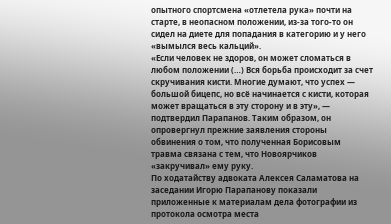опытного спортсмена «отлетела рука» почти на старте, в неопасном положении, из-за того-то он сидел на диете для попадания в категорию и у него «вымылся весь кальций».
«Если человек не здоров, он может сломаться в любом положении (…) Вся борьба происходит за счет скручивания кисти. Многие думают, что успех — большой бицепс, но всё начинается с кисти, которая может вращаться в эту сторону и в эту», — подтвердил Парапанов. Таким образом, он опровергнул прежние заявления стороны обвинения о том, что полученная Борисовым травма связана с тем, что Новоярчиков «закручивал» ему руку.
По ходатайству адвоката Алексея Саламатова на заседании Игорю Парапанову показали приложенные к материалам дела фотографии из протокола осмотра места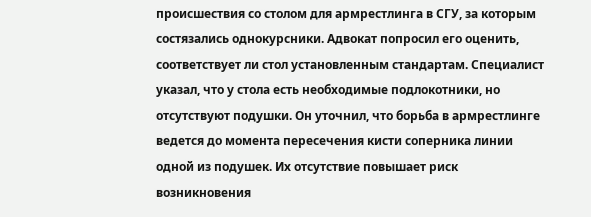происшествия со столом для армрестлинга в СГУ, за которым состязались однокурсники. Адвокат попросил его оценить, соответствует ли стол установленным стандартам. Специалист указал, что у стола есть необходимые подлокотники, но отсутствуют подушки. Он уточнил, что борьба в армрестлинге ведется до момента пересечения кисти соперника линии одной из подушек. Их отсутствие повышает риск возникновения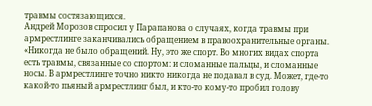травмы состязающихся.
Андрей Морозов спросил у Парапанова о случаях, когда травмы при армрестлинге заканчивались обращением в правоохранительные органы.
«Никогда не было обращений. Ну, это же спорт. Во многих видах спорта есть травмы, связанные со спортом: и сломанные пальцы, и сломанные носы. В армрестлинге точно никто никогда не подавал в суд. Может, где-то какой-то пьяный армрестлинг был, и кто-то кому-то пробил голову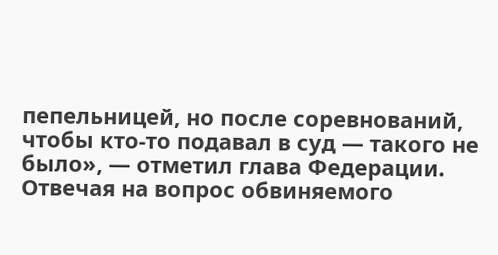пепельницей, но после соревнований, чтобы кто-то подавал в суд — такого не было», — отметил глава Федерации.
Отвечая на вопрос обвиняемого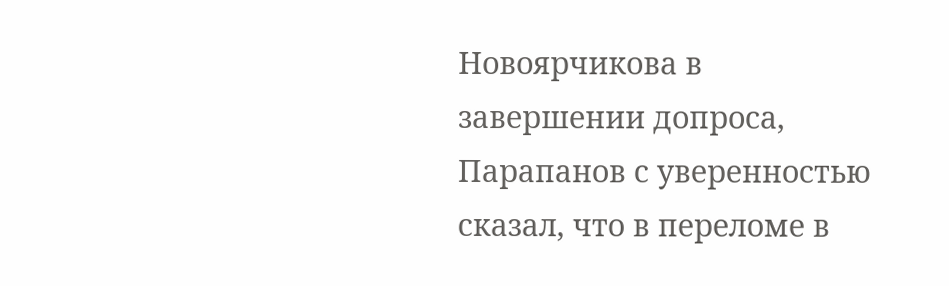Новоярчикова в завершении допроса, Парапанов с уверенностью сказал, что в переломе в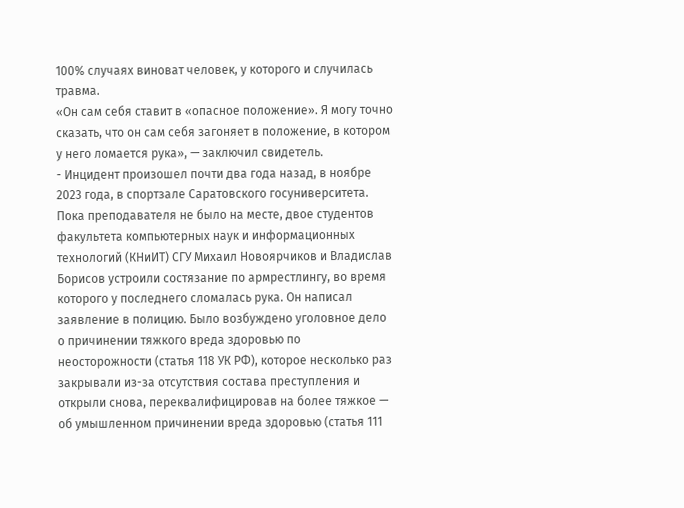100% случаях виноват человек, у которого и случилась травма.
«Он сам себя ставит в «опасное положение». Я могу точно сказать, что он сам себя загоняет в положение, в котором у него ломается рука», — заключил свидетель.
- Инцидент произошел почти два года назад, в ноябре 2023 года, в спортзале Саратовского госуниверситета. Пока преподавателя не было на месте, двое студентов факультета компьютерных наук и информационных технологий (КНиИТ) СГУ Михаил Новоярчиков и Владислав Борисов устроили состязание по армрестлингу, во время которого у последнего сломалась рука. Он написал заявление в полицию. Было возбуждено уголовное дело о причинении тяжкого вреда здоровью по неосторожности (статья 118 УК РФ), которое несколько раз закрывали из-за отсутствия состава преступления и открыли снова, переквалифицировав на более тяжкое — об умышленном причинении вреда здоровью (статья 111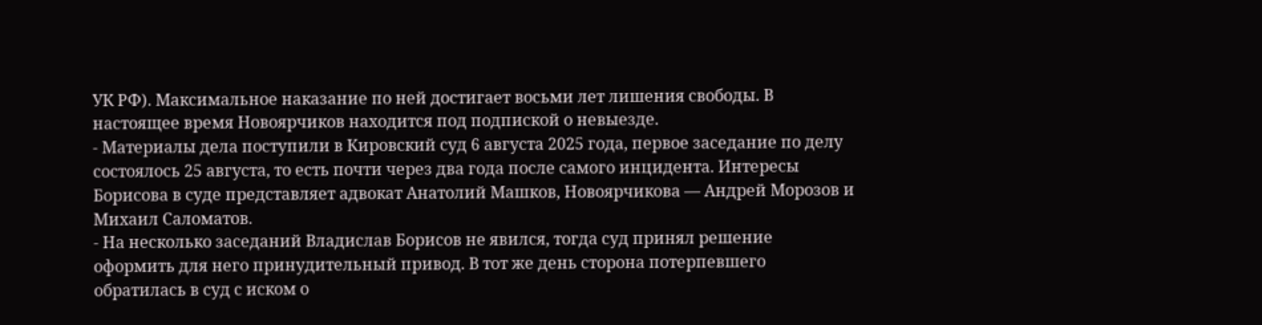УК РФ). Максимальное наказание по ней достигает восьми лет лишения свободы. В настоящее время Новоярчиков находится под подпиской о невыезде.
- Материалы дела поступили в Кировский суд 6 августа 2025 года, первое заседание по делу состоялось 25 августа, то есть почти через два года после самого инцидента. Интересы Борисова в суде представляет адвокат Анатолий Машков, Новоярчикова — Андрей Морозов и Михаил Саломатов.
- На несколько заседаний Владислав Борисов не явился, тогда суд принял решение оформить для него принудительный привод. В тот же день сторона потерпевшего обратилась в суд с иском о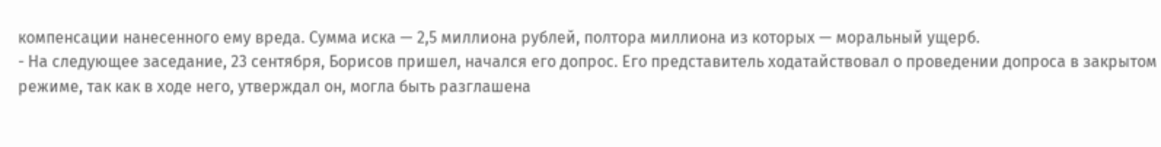компенсации нанесенного ему вреда. Сумма иска — 2,5 миллиона рублей, полтора миллиона из которых — моральный ущерб.
- На следующее заседание, 23 сентября, Борисов пришел, начался его допрос. Его представитель ходатайствовал о проведении допроса в закрытом режиме, так как в ходе него, утверждал он, могла быть разглашена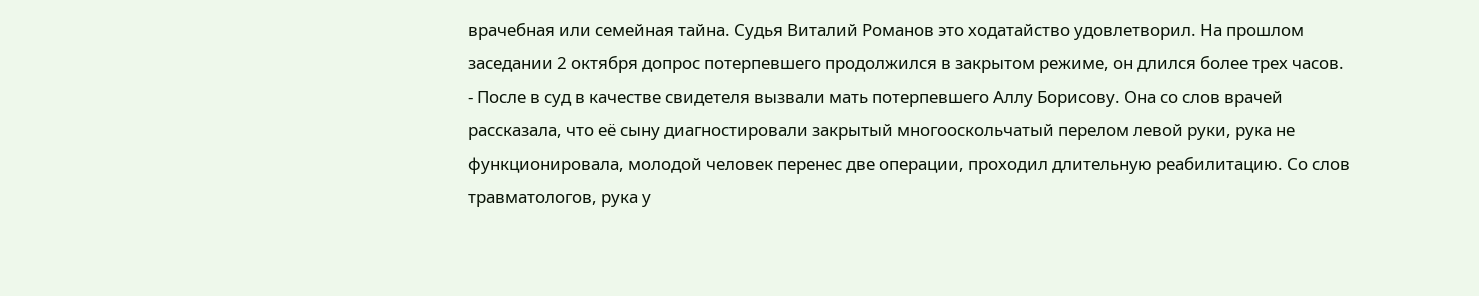врачебная или семейная тайна. Судья Виталий Романов это ходатайство удовлетворил. На прошлом заседании 2 октября допрос потерпевшего продолжился в закрытом режиме, он длился более трех часов.
- После в суд в качестве свидетеля вызвали мать потерпевшего Аллу Борисову. Она со слов врачей рассказала, что её сыну диагностировали закрытый многооскольчатый перелом левой руки, рука не функционировала, молодой человек перенес две операции, проходил длительную реабилитацию. Со слов травматологов, рука у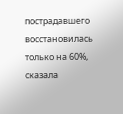пострадавшего восстановилась только на 60%, сказала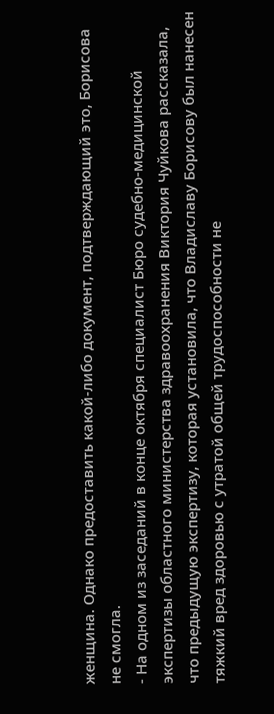женщина. Однако предоставить какой-либо документ, подтверждающий это, Борисова не смогла.
- На одном из заседаний в конце октября специалист Бюро судебно-медицинской экспертизы областного министерства здравоохранения Виктория Чуйкова рассказала, что предыдущую экспертизу, которая установила, что Владиславу Борисову был нанесен тяжкий вред здоровью с утратой общей трудоспособности не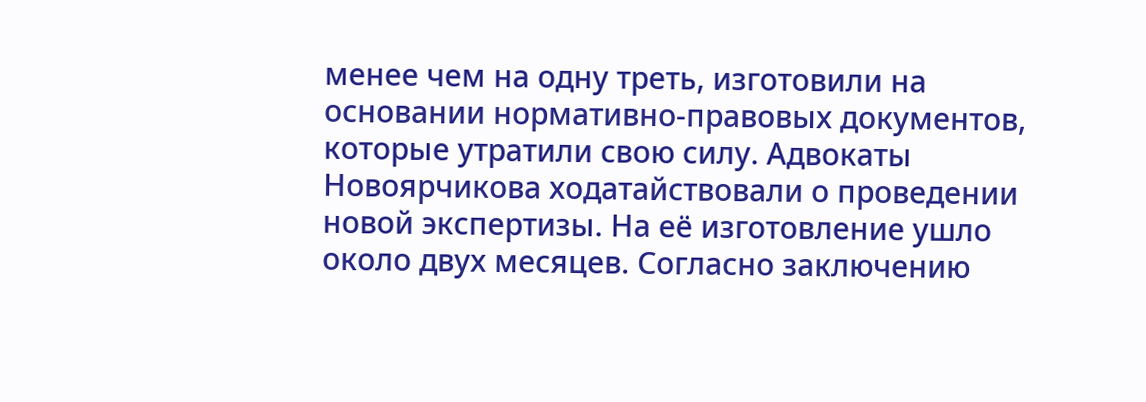менее чем на одну треть, изготовили на основании нормативно-правовых документов, которые утратили свою силу. Адвокаты Новоярчикова ходатайствовали о проведении новой экспертизы. На её изготовление ушло около двух месяцев. Согласно заключению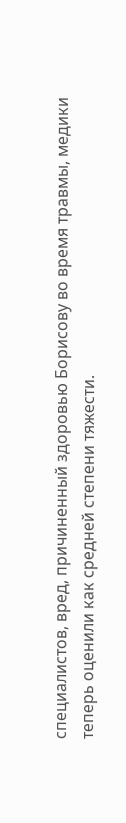специалистов, вред, причиненный здоровью Борисову во время травмы, медики теперь оценили как средней степени тяжести.